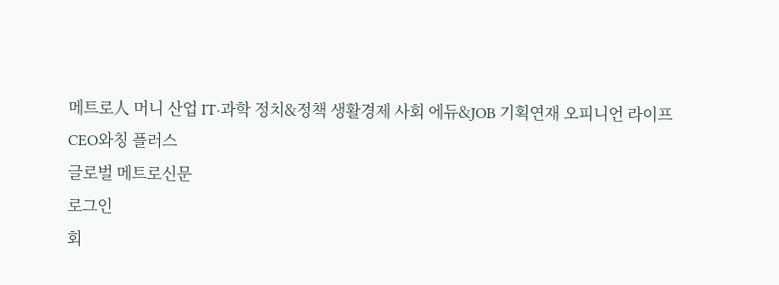메트로人 머니 산업 IT·과학 정치&정책 생활경제 사회 에듀&JOB 기획연재 오피니언 라이프 CEO와칭 플러스
글로벌 메트로신문
로그인
회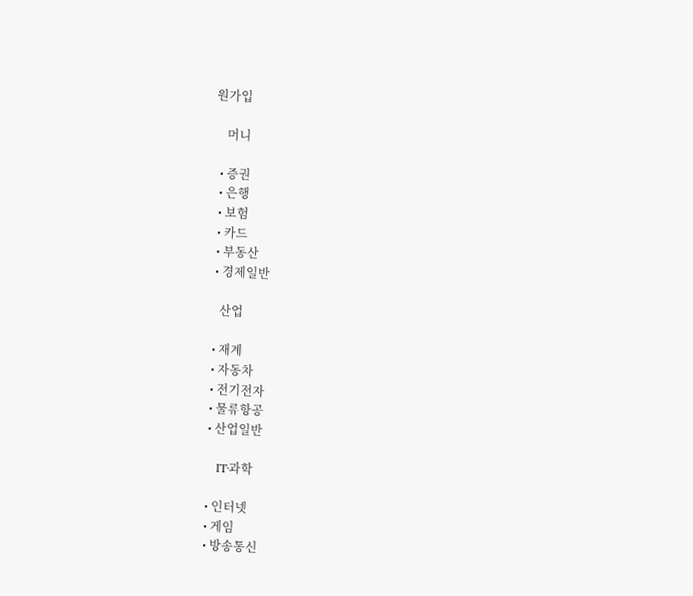원가입

    머니

  • 증권
  • 은행
  • 보험
  • 카드
  • 부동산
  • 경제일반

    산업

  • 재계
  • 자동차
  • 전기전자
  • 물류항공
  • 산업일반

    IT·과학

  • 인터넷
  • 게임
  • 방송통신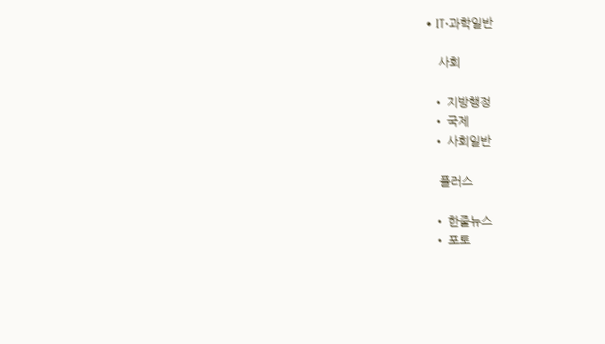• IT·과학일반

    사회

  • 지방행정
  • 국제
  • 사회일반

    플러스

  • 한줄뉴스
  • 포토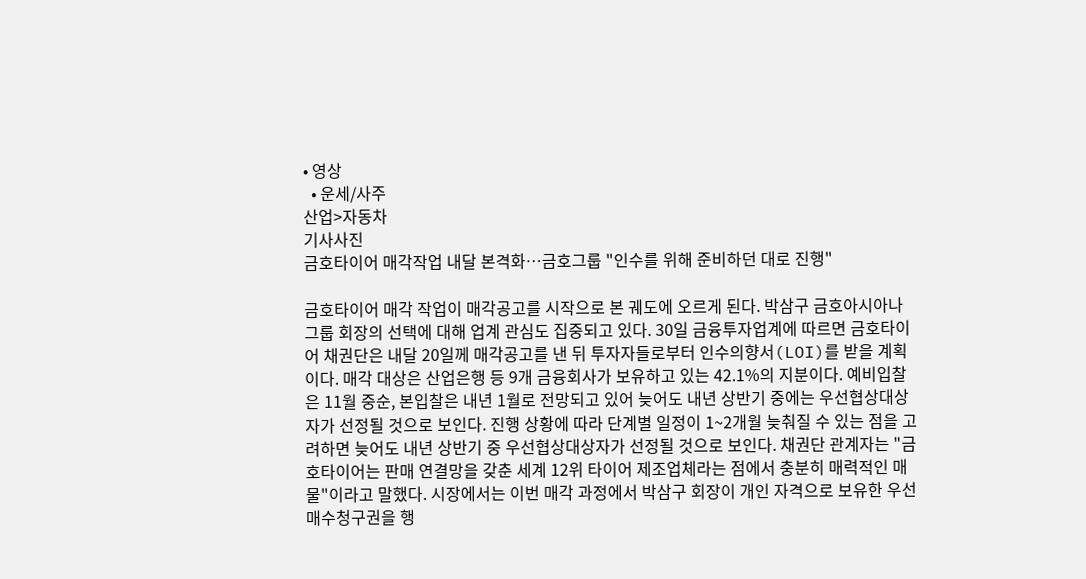• 영상
  • 운세/사주
산업>자동차
기사사진
금호타이어 매각작업 내달 본격화…금호그룹 "인수를 위해 준비하던 대로 진행"

금호타이어 매각 작업이 매각공고를 시작으로 본 궤도에 오르게 된다. 박삼구 금호아시아나그룹 회장의 선택에 대해 업계 관심도 집중되고 있다. 30일 금융투자업계에 따르면 금호타이어 채권단은 내달 20일께 매각공고를 낸 뒤 투자자들로부터 인수의향서(LOI)를 받을 계획이다. 매각 대상은 산업은행 등 9개 금융회사가 보유하고 있는 42.1%의 지분이다. 예비입찰은 11월 중순, 본입찰은 내년 1월로 전망되고 있어 늦어도 내년 상반기 중에는 우선협상대상자가 선정될 것으로 보인다. 진행 상황에 따라 단계별 일정이 1~2개월 늦춰질 수 있는 점을 고려하면 늦어도 내년 상반기 중 우선협상대상자가 선정될 것으로 보인다. 채권단 관계자는 "금호타이어는 판매 연결망을 갖춘 세계 12위 타이어 제조업체라는 점에서 충분히 매력적인 매물"이라고 말했다. 시장에서는 이번 매각 과정에서 박삼구 회장이 개인 자격으로 보유한 우선매수청구권을 행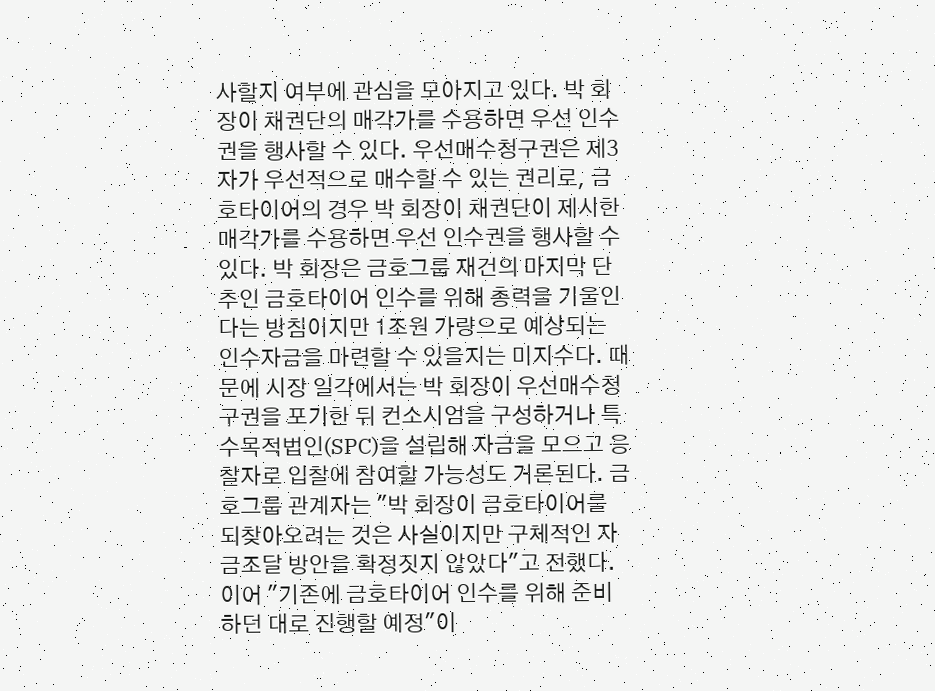사할지 여부에 관심을 모아지고 있다. 박 회장이 채권단의 매각가를 수용하면 우선 인수권을 행사할 수 있다. 우선매수청구권은 제3자가 우선적으로 매수할 수 있는 권리로, 금호타이어의 경우 박 회장이 채권단이 제시한 매각가를 수용하면 우선 인수권을 행사할 수 있다. 박 회장은 금호그룹 재건의 마지막 단추인 금호타이어 인수를 위해 총력을 기울인다는 방침이지만 1조원 가량으로 예상되는 인수자금을 마련할 수 있을지는 미지수다. 때문에 시장 일각에서는 박 회장이 우선매수청구권을 포기한 뒤 컨소시엄을 구성하거나 특수목적법인(SPC)을 설립해 자금을 모으고 응찰자로 입찰에 참여할 가능성도 거론된다. 금호그룹 관계자는 "박 회장이 금호타이어를 되찾아오려는 것은 사실이지만 구체적인 자금조달 방안을 확정짓지 않았다"고 전했다. 이어 "기존에 금호타이어 인수를 위해 준비하던 대로 진행할 예정"이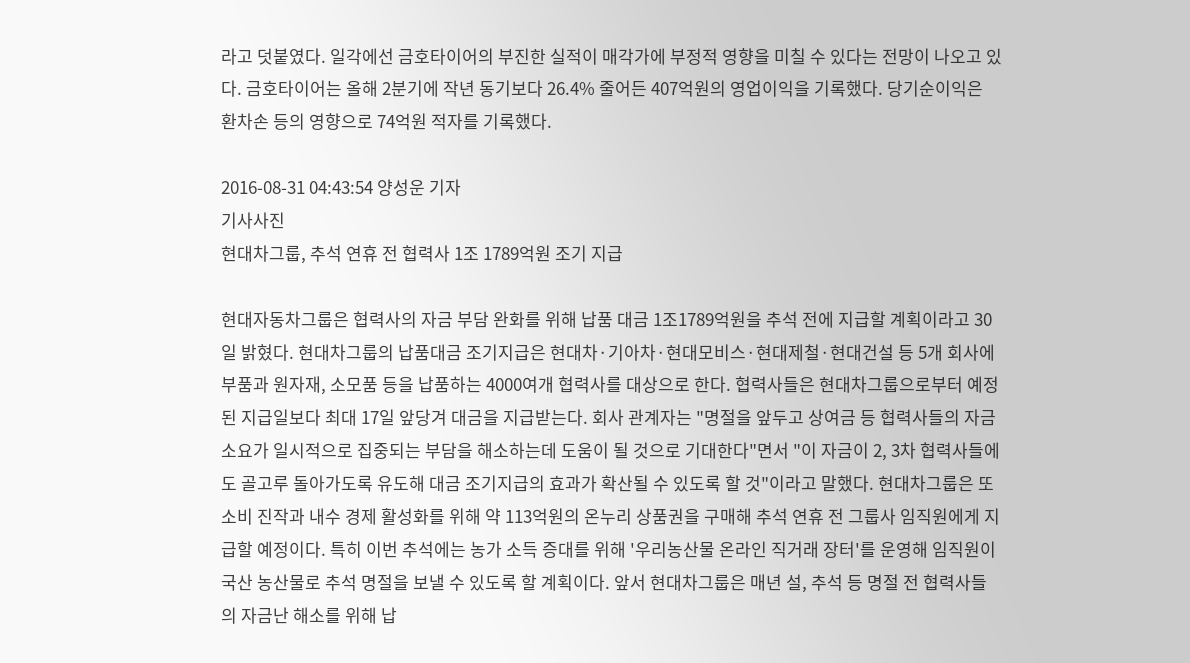라고 덧붙였다. 일각에선 금호타이어의 부진한 실적이 매각가에 부정적 영향을 미칠 수 있다는 전망이 나오고 있다. 금호타이어는 올해 2분기에 작년 동기보다 26.4% 줄어든 407억원의 영업이익을 기록했다. 당기순이익은 환차손 등의 영향으로 74억원 적자를 기록했다.

2016-08-31 04:43:54 양성운 기자
기사사진
현대차그룹, 추석 연휴 전 협력사 1조 1789억원 조기 지급

현대자동차그룹은 협력사의 자금 부담 완화를 위해 납품 대금 1조1789억원을 추석 전에 지급할 계획이라고 30일 밝혔다. 현대차그룹의 납품대금 조기지급은 현대차·기아차·현대모비스·현대제철·현대건설 등 5개 회사에 부품과 원자재, 소모품 등을 납품하는 4000여개 협력사를 대상으로 한다. 협력사들은 현대차그룹으로부터 예정된 지급일보다 최대 17일 앞당겨 대금을 지급받는다. 회사 관계자는 "명절을 앞두고 상여금 등 협력사들의 자금 소요가 일시적으로 집중되는 부담을 해소하는데 도움이 될 것으로 기대한다"면서 "이 자금이 2, 3차 협력사들에도 골고루 돌아가도록 유도해 대금 조기지급의 효과가 확산될 수 있도록 할 것"이라고 말했다. 현대차그룹은 또 소비 진작과 내수 경제 활성화를 위해 약 113억원의 온누리 상품권을 구매해 추석 연휴 전 그룹사 임직원에게 지급할 예정이다. 특히 이번 추석에는 농가 소득 증대를 위해 '우리농산물 온라인 직거래 장터'를 운영해 임직원이 국산 농산물로 추석 명절을 보낼 수 있도록 할 계획이다. 앞서 현대차그룹은 매년 설, 추석 등 명절 전 협력사들의 자금난 해소를 위해 납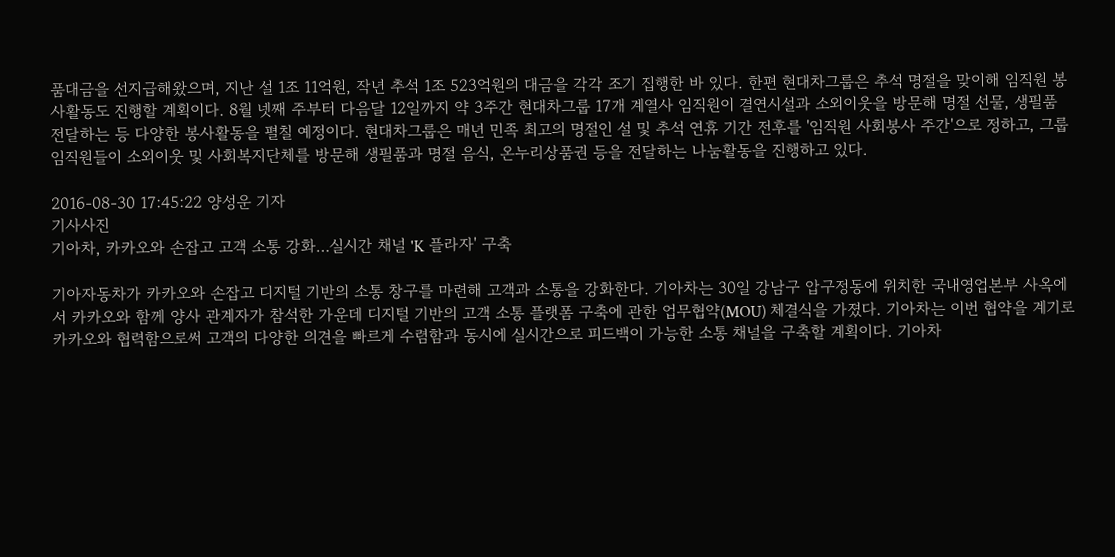품대금을 선지급해왔으며, 지난 설 1조 11억원, 작년 추석 1조 523억원의 대금을 각각 조기 집행한 바 있다. 한편 현대차그룹은 추석 명절을 맞이해 임직원 봉사활동도 진행할 계획이다. 8월 넷째 주부터 다음달 12일까지 약 3주간 현대차그룹 17개 계열사 임직원이 결연시설과 소외이웃을 방문해 명절 선물, 생필품 전달하는 등 다양한 봉사활동을 펼칠 예정이다. 현대차그룹은 매년 민족 최고의 명절인 설 및 추석 연휴 기간 전후를 '임직원 사회봉사 주간'으로 정하고, 그룹 임직원들이 소외이웃 및 사회복지단체를 방문해 생필품과 명절 음식, 온누리상품권 등을 전달하는 나눔활동을 진행하고 있다.

2016-08-30 17:45:22 양성운 기자
기사사진
기아차, 카카오와 손잡고 고객 소통 강화…실시간 채널 'K 플라자' 구축

기아자동차가 카카오와 손잡고 디지털 기반의 소통 창구를 마련해 고객과 소통을 강화한다. 기아차는 30일 강남구 압구정동에 위치한 국내영업본부 사옥에서 카카오와 함께 양사 관계자가 참석한 가운데 디지털 기반의 고객 소통 플랫폼 구축에 관한 업무협약(MOU) 체결식을 가졌다. 기아차는 이번 협약을 계기로 카카오와 협력함으로써 고객의 다양한 의견을 빠르게 수렴함과 동시에 실시간으로 피드백이 가능한 소통 채널을 구축할 계획이다. 기아차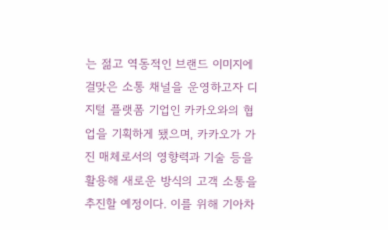는 젊고 역동적인 브랜드 이미지에 걸맞은 소통 채널을 운영하고자 디지털 플랫폼 기업인 카카오와의 협업을 기획하게 됐으며, 카카오가 가진 매체로서의 영향력과 기술 등을 활용해 새로운 방식의 고객 소통을 추진할 예정이다. 이를 위해 기아차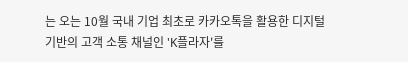는 오는 10월 국내 기업 최초로 카카오톡을 활용한 디지털 기반의 고객 소통 채널인 'K플라자'를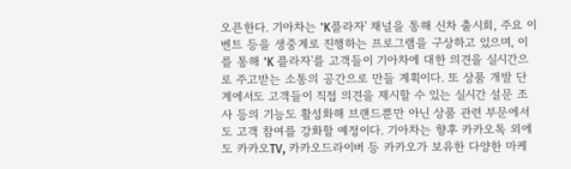오픈한다. 기아차는 'K플라자' 채널을 통해 신차 출시회, 주요 이벤트 등을 생중계로 진행하는 프로그램을 구상하고 있으며, 이를 통해 'K 플라자'를 고객들이 기아차에 대한 의견을 실시간으로 주고받는 소통의 공간으로 만들 계획이다. 또 상품 개발 단계에서도 고객들이 직접 의견을 제시할 수 있는 실시간 설문 조사 등의 기능도 활성화해 브랜드뿐만 아닌 상품 관련 부문에서도 고객 참여를 강화할 예정이다. 기아차는 향후 카카오톡 외에도 카카오TV, 카카오드라이버 등 카카오가 보유한 다양한 마케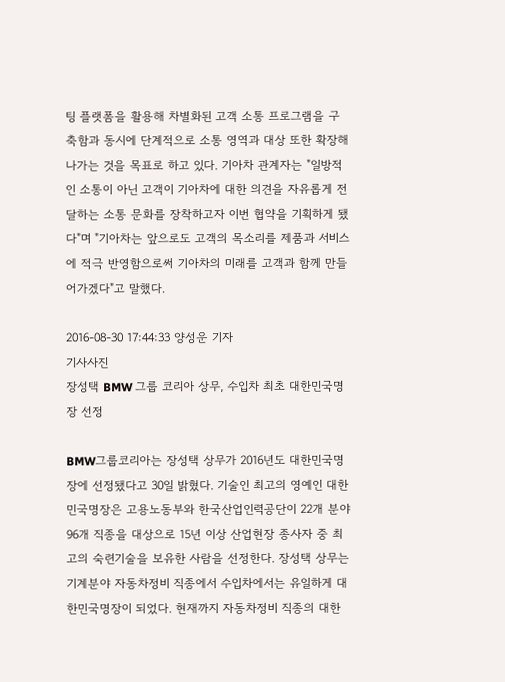팅 플랫폼을 활용해 차별화된 고객 소통 프로그램을 구축함과 동시에 단계적으로 소통 영역과 대상 또한 확장해나가는 것을 목표로 하고 있다. 기아차 관계자는 "일방적인 소통이 아닌 고객이 기아차에 대한 의견을 자유롭게 전달하는 소통 문화를 장착하고자 이번 협약을 기획하게 됐다"며 "기아차는 앞으로도 고객의 목소리를 제품과 서비스에 적극 반영함으로써 기아차의 미래를 고객과 함께 만들어가겠다"고 말했다.

2016-08-30 17:44:33 양성운 기자
기사사진
장성택 BMW 그룹 코리아 상무, 수입차 최초 대한민국명장 선정

BMW그룹코리아는 장성택 상무가 2016년도 대한민국명장에 선정됐다고 30일 밝혔다. 기술인 최고의 영예인 대한민국명장은 고용노동부와 한국산업인력공단이 22개 분야 96개 직종을 대상으로 15년 이상 산업현장 종사자 중 최고의 숙련기술을 보유한 사람을 선정한다. 장성택 상무는 기계분야 자동차정비 직종에서 수입차에서는 유일하게 대한민국명장이 되었다. 현재까지 자동차정비 직종의 대한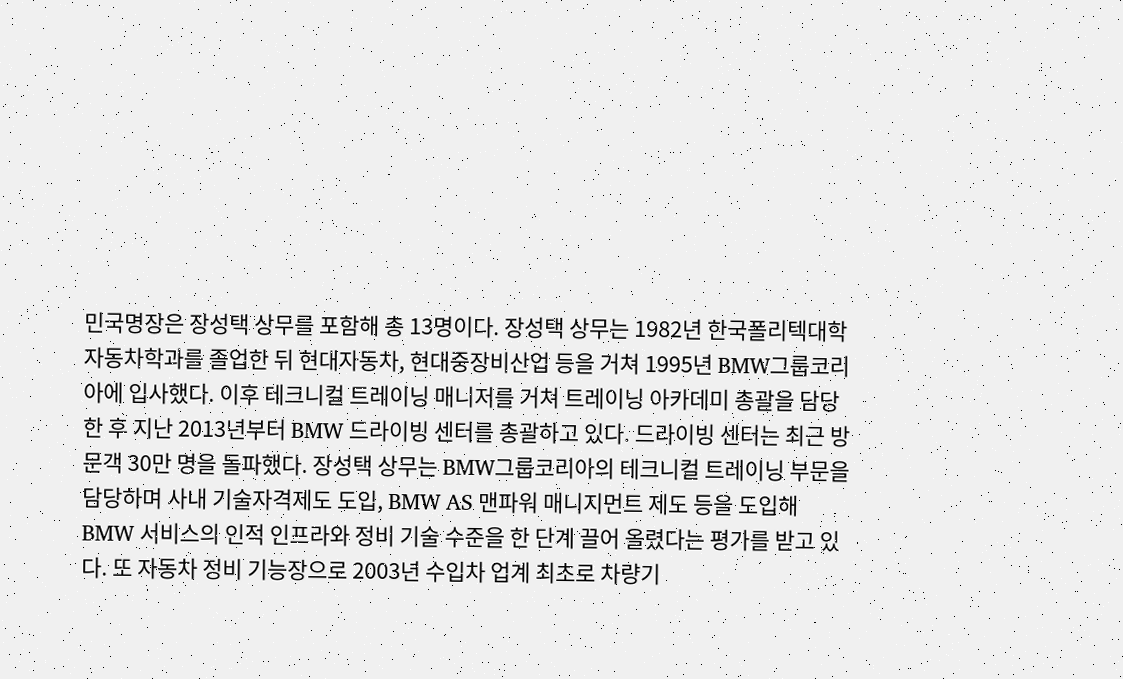민국명장은 장성택 상무를 포함해 총 13명이다. 장성택 상무는 1982년 한국폴리텍대학 자동차학과를 졸업한 뒤 현대자동차, 현대중장비산업 등을 거쳐 1995년 BMW그룹코리아에 입사했다. 이후 테크니컬 트레이닝 매니저를 거쳐 트레이닝 아카데미 총괄을 담당한 후 지난 2013년부터 BMW 드라이빙 센터를 총괄하고 있다. 드라이빙 센터는 최근 방문객 30만 명을 돌파했다. 장성택 상무는 BMW그룹코리아의 테크니컬 트레이닝 부문을 담당하며 사내 기술자격제도 도입, BMW AS 맨파워 매니지먼트 제도 등을 도입해 BMW 서비스의 인적 인프라와 정비 기술 수준을 한 단계 끌어 올렸다는 평가를 받고 있다. 또 자동차 정비 기능장으로 2003년 수입차 업계 최초로 차량기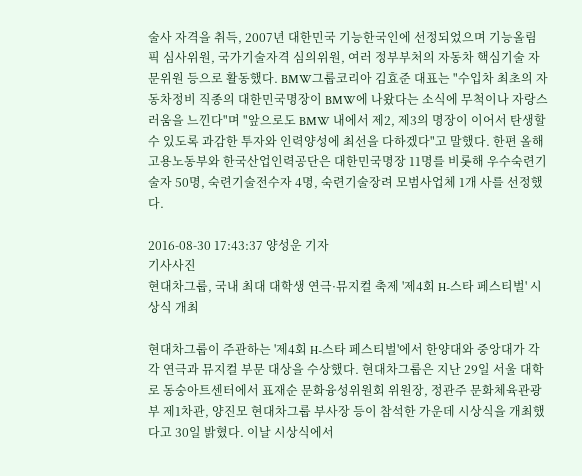술사 자격을 취득, 2007년 대한민국 기능한국인에 선정되었으며 기능올림픽 심사위원, 국가기술자격 심의위원, 여러 정부부처의 자동차 핵심기술 자문위원 등으로 활동했다. BMW그룹코리아 김효준 대표는 "수입차 최초의 자동차정비 직종의 대한민국명장이 BMW에 나왔다는 소식에 무척이나 자랑스러움을 느낀다"며 "앞으로도 BMW 내에서 제2, 제3의 명장이 이어서 탄생할 수 있도록 과감한 투자와 인력양성에 최선을 다하겠다"고 말했다. 한편 올해 고용노동부와 한국산업인력공단은 대한민국명장 11명를 비롯해 우수숙련기술자 50명, 숙련기술전수자 4명, 숙련기술장려 모범사업체 1개 사를 선정했다.

2016-08-30 17:43:37 양성운 기자
기사사진
현대차그룹, 국내 최대 대학생 연극·뮤지컬 축제 '제4회 H-스타 페스티벌' 시상식 개최

현대차그룹이 주관하는 '제4회 H-스타 페스티벌'에서 한양대와 중앙대가 각각 연극과 뮤지컬 부문 대상을 수상했다. 현대차그룹은 지난 29일 서울 대학로 동숭아트센터에서 표재순 문화융성위원회 위원장, 정관주 문화체육관광부 제1차관, 양진모 현대차그룹 부사장 등이 참석한 가운데 시상식을 개최했다고 30일 밝혔다. 이날 시상식에서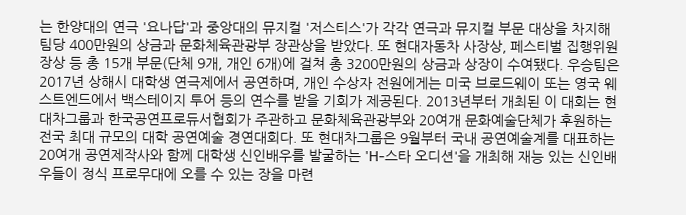는 한양대의 연극 '요나답'과 중앙대의 뮤지컬 '저스티스'가 각각 연극과 뮤지컬 부문 대상을 차지해 팀당 400만원의 상금과 문화체육관광부 장관상을 받았다. 또 현대자동차 사장상, 페스티벌 집행위원장상 등 총 15개 부문(단체 9개, 개인 6개)에 걸쳐 총 3200만원의 상금과 상장이 수여됐다. 우승팀은 2017년 상해시 대학생 연극제에서 공연하며, 개인 수상자 전원에게는 미국 브로드웨이 또는 영국 웨스트엔드에서 백스테이지 투어 등의 연수를 받을 기회가 제공된다. 2013년부터 개최된 이 대회는 현대차그룹과 한국공연프로듀서협회가 주관하고 문화체육관광부와 20여개 문화예술단체가 후원하는 전국 최대 규모의 대학 공연예술 경연대회다. 또 현대차그룹은 9월부터 국내 공연예술계를 대표하는 20여개 공연제작사와 함께 대학생 신인배우를 발굴하는 'H-스타 오디션'을 개최해 재능 있는 신인배우들이 정식 프로무대에 오를 수 있는 장을 마련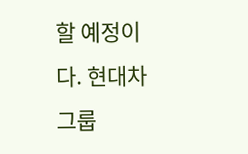할 예정이다. 현대차그룹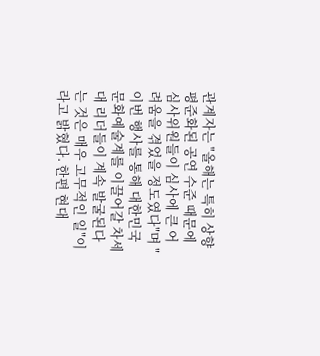관계자는 "올해는 특히 상향 평준화된 공연 수준 때문에 심사위원들이 심사에 큰 어려움을 겪었을 정도였다"며 "이번 행사를 통해 대한민국 문화예술계를 이끌어갈 차세대 리더들이 계속 발굴된다는 것은 매우 고무적인 일"이라고 밝혔다. 한편 현대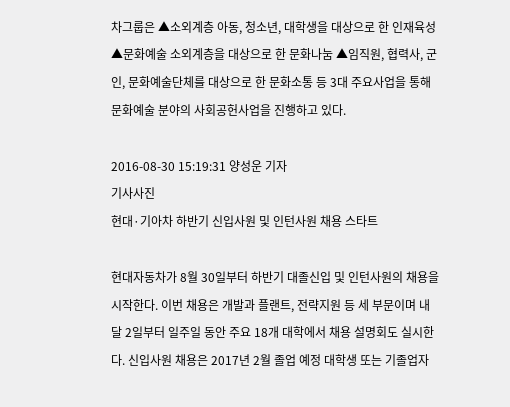차그룹은 ▲소외계층 아동, 청소년, 대학생을 대상으로 한 인재육성 ▲문화예술 소외계층을 대상으로 한 문화나눔 ▲임직원, 협력사, 군인, 문화예술단체를 대상으로 한 문화소통 등 3대 주요사업을 통해 문화예술 분야의 사회공헌사업을 진행하고 있다.

2016-08-30 15:19:31 양성운 기자
기사사진
현대·기아차 하반기 신입사원 및 인턴사원 채용 스타트

현대자동차가 8월 30일부터 하반기 대졸신입 및 인턴사원의 채용을 시작한다. 이번 채용은 개발과 플랜트, 전략지원 등 세 부문이며 내달 2일부터 일주일 동안 주요 18개 대학에서 채용 설명회도 실시한다. 신입사원 채용은 2017년 2월 졸업 예정 대학생 또는 기졸업자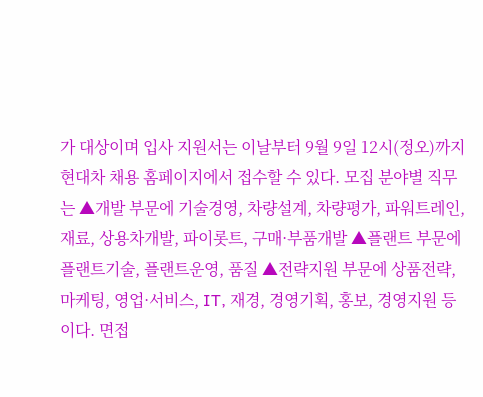가 대상이며 입사 지원서는 이날부터 9월 9일 12시(정오)까지 현대차 채용 홈페이지에서 접수할 수 있다. 모집 분야별 직무는 ▲개발 부문에 기술경영, 차량설계, 차량평가, 파워트레인, 재료, 상용차개발, 파이롯트, 구매·부품개발 ▲플랜트 부문에 플랜트기술, 플랜트운영, 품질 ▲전략지원 부문에 상품전략, 마케팅, 영업·서비스, IT, 재경, 경영기획, 홍보, 경영지원 등이다. 면접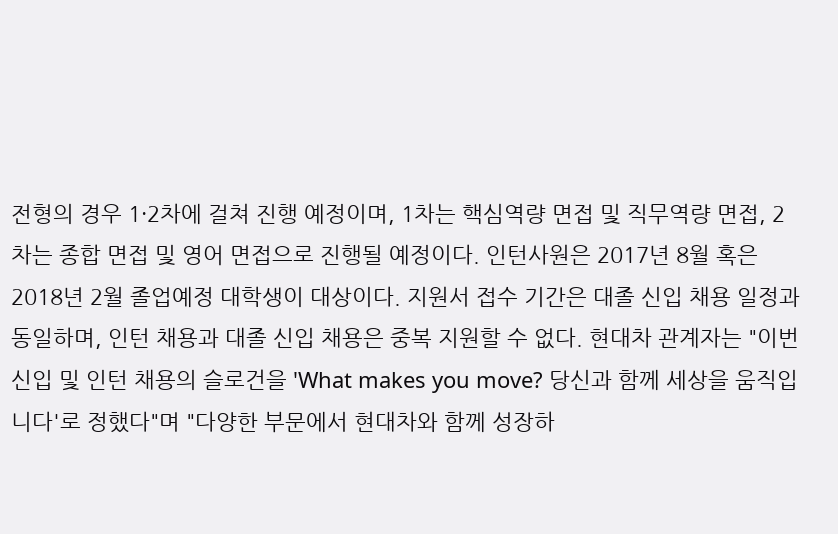전형의 경우 1·2차에 걸쳐 진행 예정이며, 1차는 핵심역량 면접 및 직무역량 면접, 2차는 종합 면접 및 영어 면접으로 진행될 예정이다. 인턴사원은 2017년 8월 혹은 2018년 2월 졸업예정 대학생이 대상이다. 지원서 접수 기간은 대졸 신입 채용 일정과 동일하며, 인턴 채용과 대졸 신입 채용은 중복 지원할 수 없다. 현대차 관계자는 "이번 신입 및 인턴 채용의 슬로건을 'What makes you move? 당신과 함께 세상을 움직입니다'로 정했다"며 "다양한 부문에서 현대차와 함께 성장하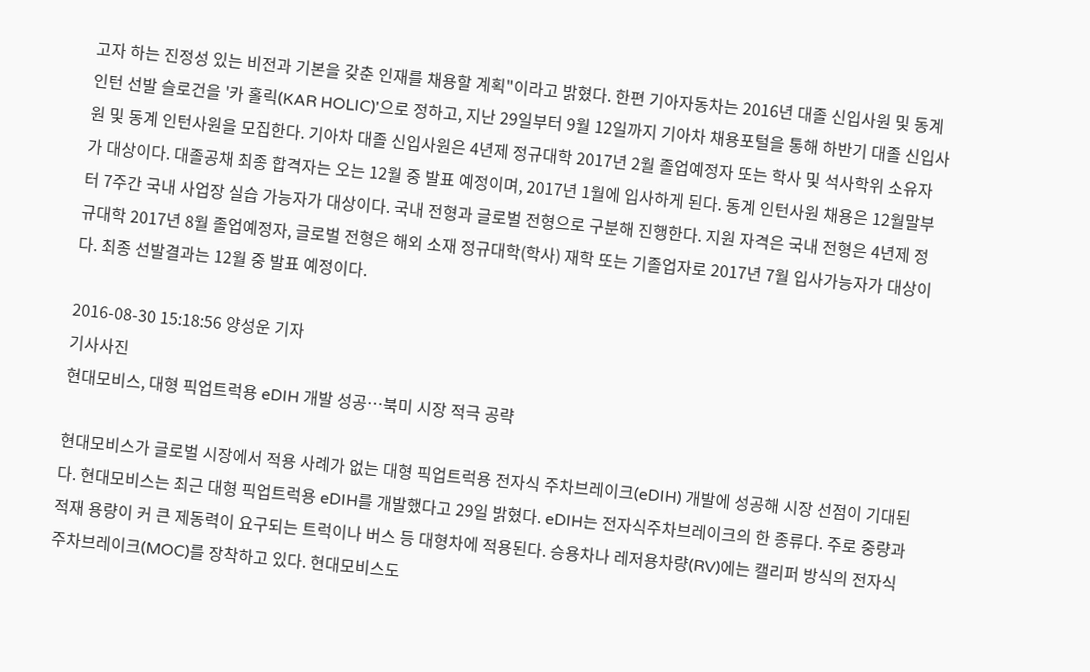고자 하는 진정성 있는 비전과 기본을 갖춘 인재를 채용할 계획"이라고 밝혔다. 한편 기아자동차는 2016년 대졸 신입사원 및 동계 인턴 선발 슬로건을 '카 홀릭(KAR HOLIC)'으로 정하고, 지난 29일부터 9월 12일까지 기아차 채용포털을 통해 하반기 대졸 신입사원 및 동계 인턴사원을 모집한다. 기아차 대졸 신입사원은 4년제 정규대학 2017년 2월 졸업예정자 또는 학사 및 석사학위 소유자가 대상이다. 대졸공채 최종 합격자는 오는 12월 중 발표 예정이며, 2017년 1월에 입사하게 된다. 동계 인턴사원 채용은 12월말부터 7주간 국내 사업장 실습 가능자가 대상이다. 국내 전형과 글로벌 전형으로 구분해 진행한다. 지원 자격은 국내 전형은 4년제 정규대학 2017년 8월 졸업예정자, 글로벌 전형은 해외 소재 정규대학(학사) 재학 또는 기졸업자로 2017년 7월 입사가능자가 대상이다. 최종 선발결과는 12월 중 발표 예정이다.

2016-08-30 15:18:56 양성운 기자
기사사진
현대모비스, 대형 픽업트럭용 eDIH 개발 성공…북미 시장 적극 공략

현대모비스가 글로벌 시장에서 적용 사례가 없는 대형 픽업트럭용 전자식 주차브레이크(eDIH) 개발에 성공해 시장 선점이 기대된다. 현대모비스는 최근 대형 픽업트럭용 eDIH를 개발했다고 29일 밝혔다. eDIH는 전자식주차브레이크의 한 종류다. 주로 중량과 적재 용량이 커 큰 제동력이 요구되는 트럭이나 버스 등 대형차에 적용된다. 승용차나 레저용차량(RV)에는 캘리퍼 방식의 전자식 주차브레이크(MOC)를 장착하고 있다. 현대모비스도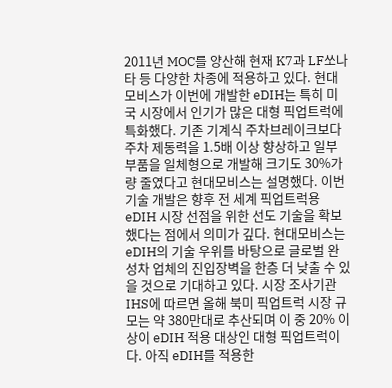2011년 MOC를 양산해 현재 K7과 LF쏘나타 등 다양한 차종에 적용하고 있다. 현대모비스가 이번에 개발한 eDIH는 특히 미국 시장에서 인기가 많은 대형 픽업트럭에 특화했다. 기존 기계식 주차브레이크보다 주차 제동력을 1.5배 이상 향상하고 일부 부품을 일체형으로 개발해 크기도 30%가량 줄였다고 현대모비스는 설명했다. 이번 기술 개발은 향후 전 세계 픽업트럭용 eDIH 시장 선점을 위한 선도 기술을 확보했다는 점에서 의미가 깊다. 현대모비스는 eDIH의 기술 우위를 바탕으로 글로벌 완성차 업체의 진입장벽을 한층 더 낮출 수 있을 것으로 기대하고 있다. 시장 조사기관 IHS에 따르면 올해 북미 픽업트럭 시장 규모는 약 380만대로 추산되며 이 중 20% 이상이 eDIH 적용 대상인 대형 픽업트럭이다. 아직 eDIH를 적용한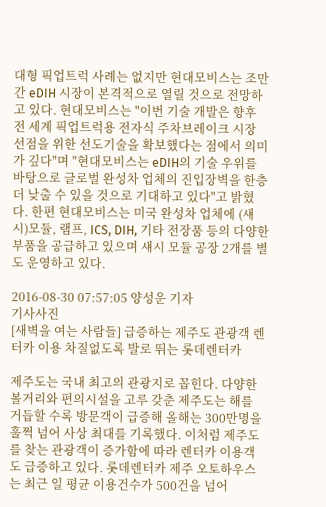대형 픽업트럭 사례는 없지만 현대모비스는 조만간 eDIH 시장이 본격적으로 열릴 것으로 전망하고 있다. 현대모비스는 "이번 기술 개발은 향후 전 세계 픽업트럭용 전자식 주차브레이크 시장 선점을 위한 선도기술을 확보했다는 점에서 의미가 깊다"며 "현대모비스는 eDIH의 기술 우위를 바탕으로 글로벌 완성차 업체의 진입장벽을 한층 더 낮출 수 있을 것으로 기대하고 있다"고 밝혔다. 한편 현대모비스는 미국 완성차 업체에 (섀시)모듈, 램프, ICS, DIH, 기타 전장품 등의 다양한 부품을 공급하고 있으며 섀시 모듈 공장 2개를 별도 운영하고 있다.

2016-08-30 07:57:05 양성운 기자
기사사진
[새벽을 여는 사람들] 급증하는 제주도 관광객 렌터카 이용 차질없도록 발로 뛰는 롯데렌터카

제주도는 국내 최고의 관광지로 꼽힌다. 다양한 볼거리와 편의시설을 고루 갖춘 제주도는 해를 거듭할 수록 방문객이 급증해 올해는 300만명을 훌쩍 넘어 사상 최대를 기록했다. 이처럼 제주도를 찾는 관광객이 증가함에 따라 렌터카 이용객도 급증하고 있다. 롯데렌터카 제주 오토하우스는 최근 일 평균 이용건수가 500건을 넘어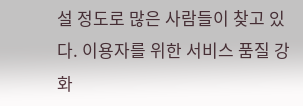설 정도로 많은 사람들이 찾고 있다. 이용자를 위한 서비스 품질 강화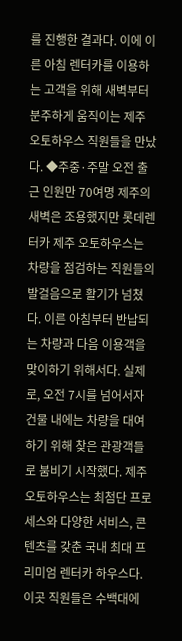를 진행한 결과다. 이에 이른 아침 렌터카를 이용하는 고객을 위해 새벽부터 분주하게 움직이는 제주 오토하우스 직원들을 만났다. ◆주중·주말 오전 출근 인원만 70여명 제주의 새벽은 조용했지만 롯데렌터카 제주 오토하우스는 차량을 점검하는 직원들의 발걸음으로 활기가 넘쳤다. 이른 아침부터 반납되는 차량과 다음 이용객을 맞이하기 위해서다. 실제로, 오전 7시를 넘어서자 건물 내에는 차량을 대여하기 위해 찾은 관광객들로 붐비기 시작했다. 제주 오토하우스는 최첨단 프로세스와 다양한 서비스, 콘텐츠를 갖춘 국내 최대 프리미엄 렌터카 하우스다. 이곳 직원들은 수백대에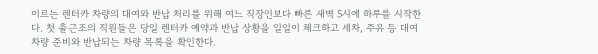이르는 렌터카 차량의 대여와 반납 처리를 위해 여느 직장인보다 빠른 새벽 5시에 하루를 시작한다. 첫 출근조의 직원들은 당일 렌터카 예약과 반납 상황을 일일이 체크하고 세차, 주유 등 대여 차량 준비와 반납되는 차량 목록을 확인한다.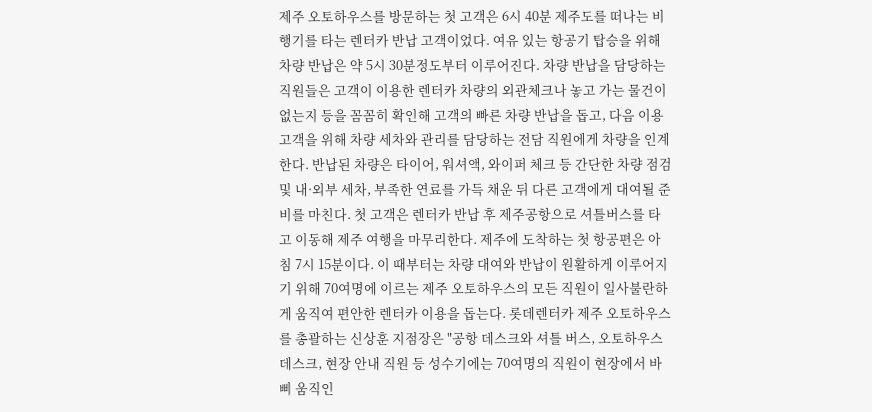제주 오토하우스를 방문하는 첫 고객은 6시 40분 제주도를 떠나는 비행기를 타는 렌터카 반납 고객이었다. 여유 있는 항공기 탑승을 위해 차량 반납은 약 5시 30분정도부터 이루어진다. 차량 반납을 담당하는 직원들은 고객이 이용한 렌터카 차량의 외관체크나 놓고 가는 물건이 없는지 등을 꼼꼼히 확인해 고객의 빠른 차량 반납을 돕고, 다음 이용고객을 위해 차량 세차와 관리를 담당하는 전담 직원에게 차량을 인계한다. 반납된 차량은 타이어, 워셔액, 와이퍼 체크 등 간단한 차량 점검 및 내·외부 세차, 부족한 연료를 가득 채운 뒤 다른 고객에게 대여될 준비를 마친다. 첫 고객은 렌터카 반납 후 제주공항으로 셔틀버스를 타고 이동해 제주 여행을 마무리한다. 제주에 도착하는 첫 항공편은 아침 7시 15분이다. 이 때부터는 차량 대여와 반납이 원활하게 이루어지기 위해 70여명에 이르는 제주 오토하우스의 모든 직원이 일사불란하게 움직여 편안한 렌터카 이용을 돕는다. 롯데렌터카 제주 오토하우스를 총괄하는 신상훈 지점장은 "공항 데스크와 셔틀 버스, 오토하우스 데스크, 현장 안내 직원 등 성수기에는 70여명의 직원이 현장에서 바삐 움직인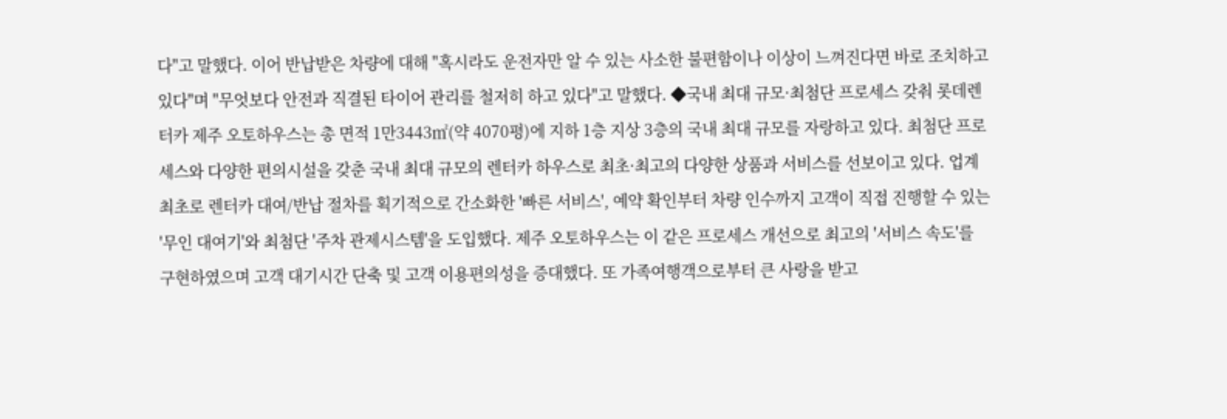다"고 말했다. 이어 반납받은 차량에 대해 "혹시라도 운전자만 알 수 있는 사소한 불편함이나 이상이 느껴진다면 바로 조치하고 있다"며 "무엇보다 안전과 직결된 타이어 관리를 철저히 하고 있다"고 말했다. ◆국내 최대 규모·최첨단 프로세스 갖춰 롯데렌터카 제주 오토하우스는 총 면적 1만3443㎡(약 4070평)에 지하 1층 지상 3층의 국내 최대 규모를 자랑하고 있다. 최첨단 프로세스와 다양한 편의시설을 갖춘 국내 최대 규모의 렌터카 하우스로 최초·최고의 다양한 상품과 서비스를 선보이고 있다. 업계 최초로 렌터카 대여/반납 절차를 획기적으로 간소화한 '빠른 서비스', 예약 확인부터 차량 인수까지 고객이 직접 진행할 수 있는 '무인 대여기'와 최첨단 '주차 관제시스템'을 도입했다. 제주 오토하우스는 이 같은 프로세스 개선으로 최고의 '서비스 속도'를 구현하였으며 고객 대기시간 단축 및 고객 이용편의성을 증대했다. 또 가족여행객으로부터 큰 사랑을 받고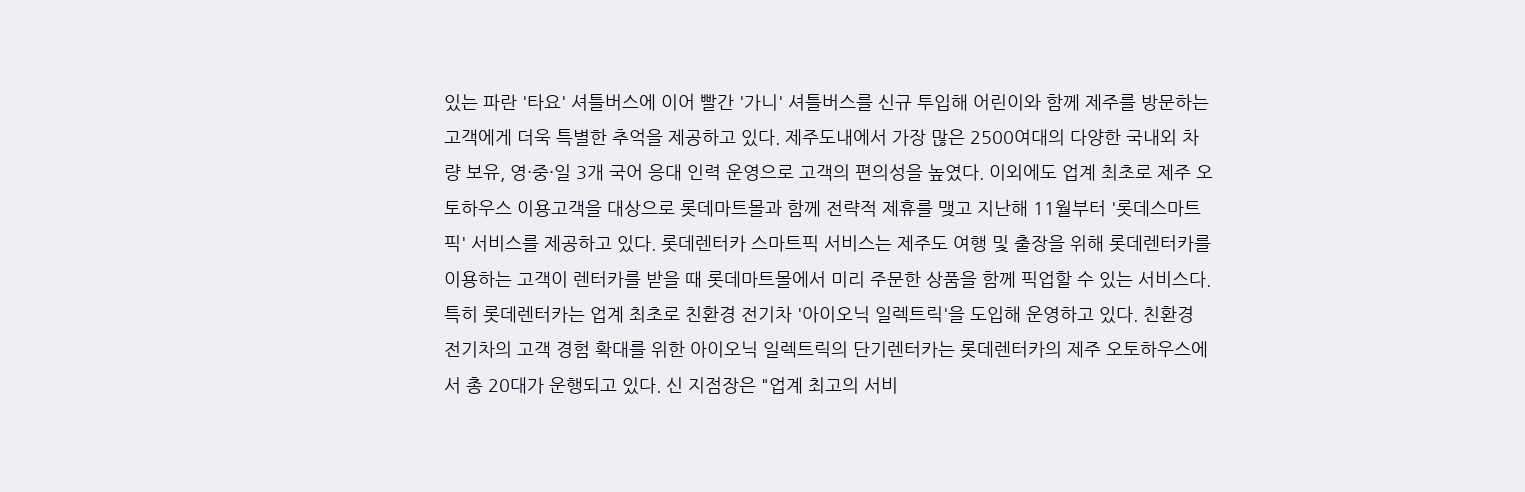있는 파란 '타요' 셔틀버스에 이어 빨간 '가니' 셔틀버스를 신규 투입해 어린이와 함께 제주를 방문하는 고객에게 더욱 특별한 추억을 제공하고 있다. 제주도내에서 가장 많은 2500여대의 다양한 국내외 차량 보유, 영·중·일 3개 국어 응대 인력 운영으로 고객의 편의성을 높였다. 이외에도 업계 최초로 제주 오토하우스 이용고객을 대상으로 롯데마트몰과 함께 전략적 제휴를 맺고 지난해 11월부터 '롯데스마트픽' 서비스를 제공하고 있다. 롯데렌터카 스마트픽 서비스는 제주도 여행 및 출장을 위해 롯데렌터카를 이용하는 고객이 렌터카를 받을 때 롯데마트몰에서 미리 주문한 상품을 함께 픽업할 수 있는 서비스다. 특히 롯데렌터카는 업계 최초로 친환경 전기차 '아이오닉 일렉트릭'을 도입해 운영하고 있다. 친환경 전기차의 고객 경험 확대를 위한 아이오닉 일렉트릭의 단기렌터카는 롯데렌터카의 제주 오토하우스에서 총 20대가 운행되고 있다. 신 지점장은 "업계 최고의 서비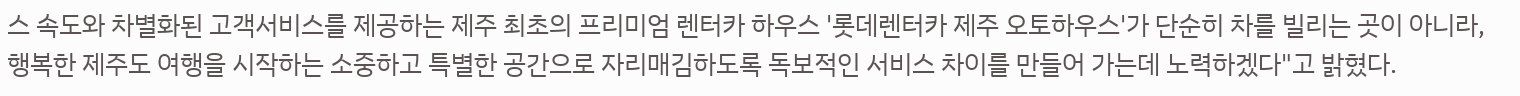스 속도와 차별화된 고객서비스를 제공하는 제주 최초의 프리미엄 렌터카 하우스 '롯데렌터카 제주 오토하우스'가 단순히 차를 빌리는 곳이 아니라, 행복한 제주도 여행을 시작하는 소중하고 특별한 공간으로 자리매김하도록 독보적인 서비스 차이를 만들어 가는데 노력하겠다"고 밝혔다.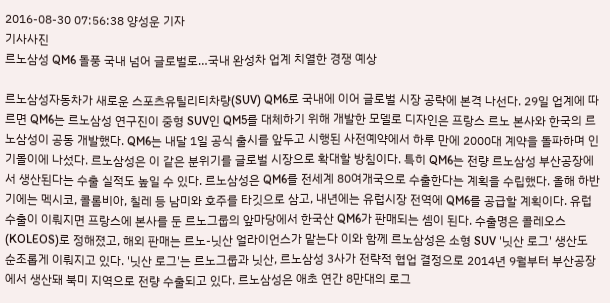2016-08-30 07:56:38 양성운 기자
기사사진
르노삼성 QM6 돌풍 국내 넘어 글로벌로…국내 완성차 업계 치열한 경쟁 예상

르노삼성자동차가 새로운 스포츠유틸리티차량(SUV) QM6로 국내에 이어 글로벌 시장 공략에 본격 나선다. 29일 업계에 따르면 QM6는 르노삼성 연구진이 중형 SUV인 QM5를 대체하기 위해 개발한 모델로 디자인은 프랑스 르노 본사와 한국의 르노삼성이 공동 개발했다. QM6는 내달 1일 공식 출시를 앞두고 시행된 사전예약에서 하루 만에 2000대 계약을 돌파하며 인기몰이에 나섰다. 르노삼성은 이 같은 분위기를 글로벌 시장으로 확대할 방침이다. 특히 QM6는 전량 르노삼성 부산공장에서 생산된다는 수출 실적도 높일 수 있다. 르노삼성은 QM6를 전세계 80여개국으로 수출한다는 계획을 수립했다. 올해 하반기에는 멕시코, 콜롬비아, 칠레 등 남미와 호주를 타깃으로 삼고, 내년에는 유럽시장 전역에 QM6를 공급할 계획이다. 유럽 수출이 이뤄지면 프랑스에 본사를 둔 르노그룹의 앞마당에서 한국산 QM6가 판매되는 셈이 된다. 수출명은 콜레오스(KOLEOS)로 정해졌고, 해외 판매는 르노-닛산 얼라이언스가 맡는다 이와 함께 르노삼성은 소형 SUV '닛산 로그' 생산도 순조롭게 이뤄지고 있다. '닛산 로그'는 르노그룹과 닛산, 르노삼성 3사가 전략적 협업 결정으로 2014년 9월부터 부산공장에서 생산돼 북미 지역으로 전량 수출되고 있다. 르노삼성은 애초 연간 8만대의 로그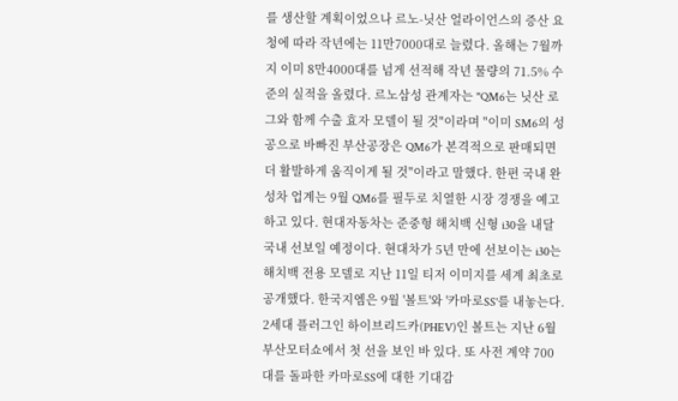를 생산할 계획이었으나 르노-닛산 얼라이언스의 증산 요청에 따라 작년에는 11만7000대로 늘렸다. 올해는 7월까지 이미 8만4000대를 넘게 선적해 작년 물량의 71.5% 수준의 실적을 올렸다. 르노삼성 관계자는 "QM6는 닛산 로그와 함께 수출 효자 모델이 될 것"이라며 "이미 SM6의 성공으로 바빠진 부산공장은 QM6가 본격적으로 판매되면 더 활발하게 움직이게 될 것"이라고 말했다. 한편 국내 완성차 업계는 9월 QM6를 필두로 치열한 시장 경쟁을 예고하고 있다. 현대자동차는 준중형 해치백 신형 i30을 내달 국내 선보일 예정이다. 현대차가 5년 만에 선보이는 i30는 해치백 전용 모델로 지난 11일 티저 이미지를 세계 최초로 공개했다. 한국지엠은 9월 '볼트'와 '카마로SS'를 내놓는다. 2세대 플러그인 하이브리드카(PHEV)인 볼트는 지난 6월 부산모터쇼에서 첫 선을 보인 바 있다. 또 사전 계약 700대를 돌파한 카마로SS에 대한 기대감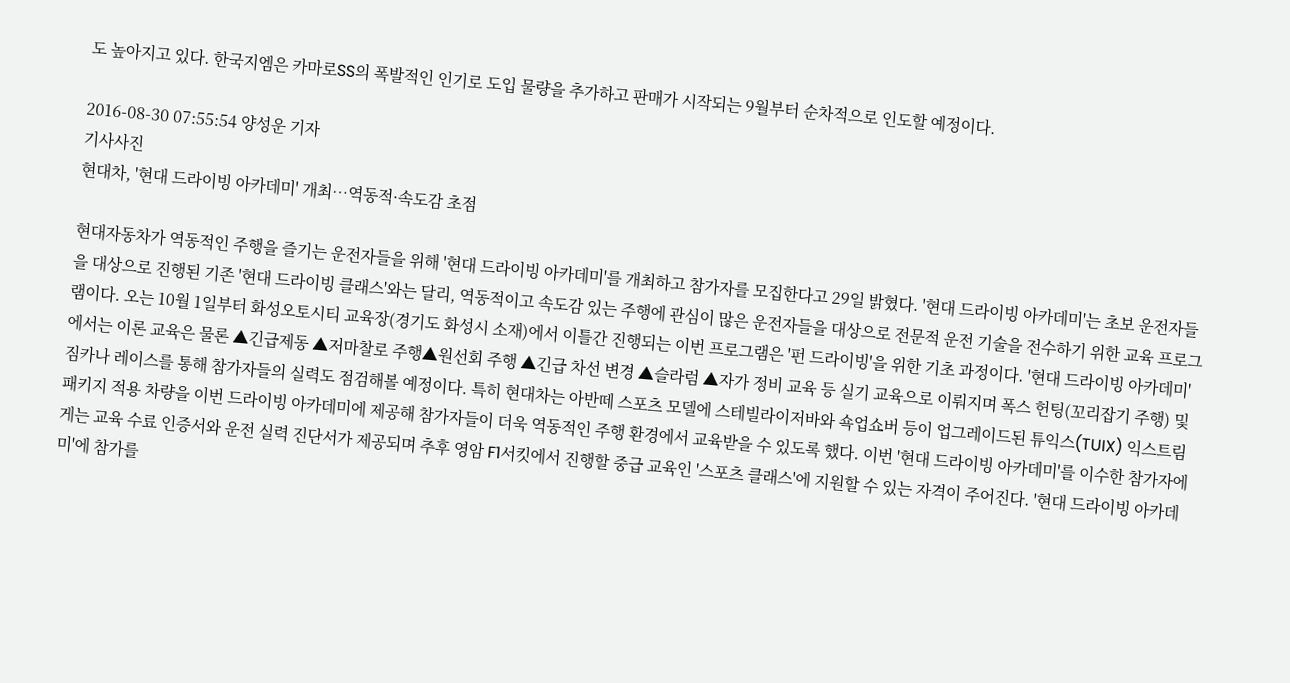도 높아지고 있다. 한국지엠은 카마로SS의 폭발적인 인기로 도입 물량을 추가하고 판매가 시작되는 9월부터 순차적으로 인도할 예정이다.

2016-08-30 07:55:54 양성운 기자
기사사진
현대차, '현대 드라이빙 아카데미' 개최…역동적·속도감 초점

현대자동차가 역동적인 주행을 즐기는 운전자들을 위해 '현대 드라이빙 아카데미'를 개최하고 참가자를 모집한다고 29일 밝혔다. '현대 드라이빙 아카데미'는 초보 운전자들을 대상으로 진행된 기존 '현대 드라이빙 클래스'와는 달리, 역동적이고 속도감 있는 주행에 관심이 많은 운전자들을 대상으로 전문적 운전 기술을 전수하기 위한 교육 프로그램이다. 오는 10월 1일부터 화성오토시티 교육장(경기도 화성시 소재)에서 이틀간 진행되는 이번 프로그램은 '펀 드라이빙'을 위한 기초 과정이다. '현대 드라이빙 아카데미'에서는 이론 교육은 물론 ▲긴급제동 ▲저마찰로 주행▲원선회 주행 ▲긴급 차선 변경 ▲슬라럼 ▲자가 정비 교육 등 실기 교육으로 이뤄지며 폭스 헌팅(꼬리잡기 주행) 및 짐카나 레이스를 통해 참가자들의 실력도 점검해볼 예정이다. 특히 현대차는 아반떼 스포츠 모델에 스테빌라이저바와 쇽업쇼버 등이 업그레이드된 튜익스(TUIX) 익스트림 패키지 적용 차량을 이번 드라이빙 아카데미에 제공해 참가자들이 더욱 역동적인 주행 환경에서 교육받을 수 있도록 했다. 이번 '현대 드라이빙 아카데미'를 이수한 참가자에게는 교육 수료 인증서와 운전 실력 진단서가 제공되며 추후 영암 F1서킷에서 진행할 중급 교육인 '스포츠 클래스'에 지원할 수 있는 자격이 주어진다. '현대 드라이빙 아카데미'에 참가를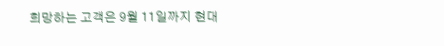희망하는 고객은 9월 11일까지 현대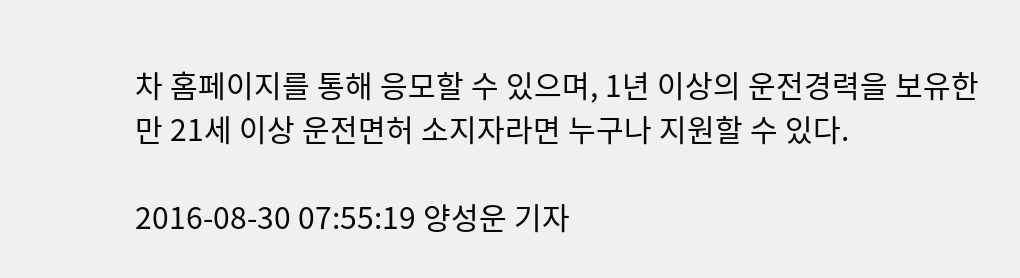차 홈페이지를 통해 응모할 수 있으며, 1년 이상의 운전경력을 보유한 만 21세 이상 운전면허 소지자라면 누구나 지원할 수 있다.

2016-08-30 07:55:19 양성운 기자